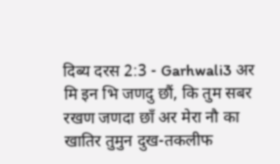दिब्य दरस 2:3 - Garhwali3 अर मि इन भि जणदु छौं, कि तुम सबर रखण जणदा छाँ अर मेरा नौ का खातिर तुमुन दुख-तकलीफ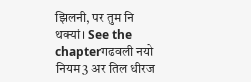झिलनी, पर तुम नि थक्यां। See the chapterगढवली नयो नियम3 अर तिल धीरज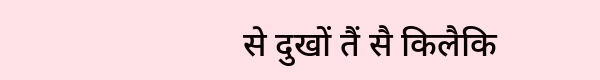से दुखों तैं सै किलैकि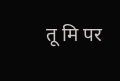तू मि पर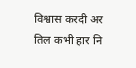विश्वास करदी अर तिल कभी हार नि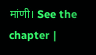मांणी। See the chapter |